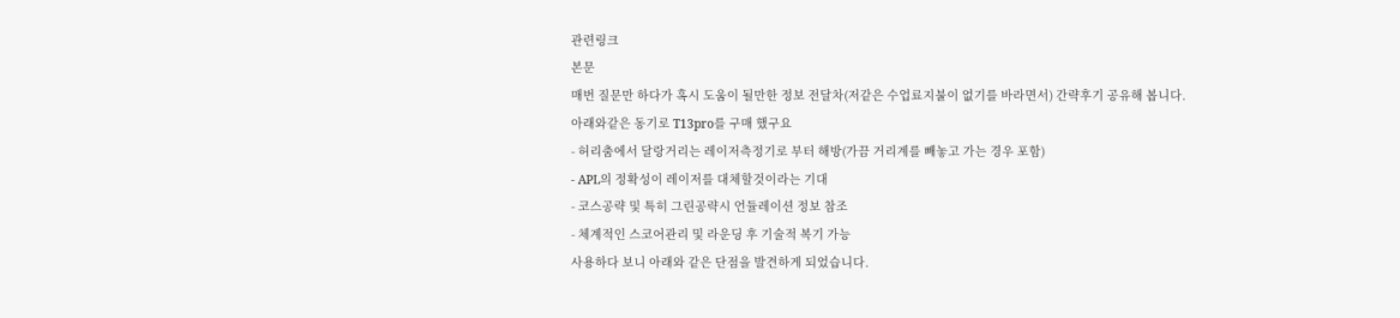관련링크
본문
매번 질문만 하다가 혹시 도움이 될만한 정보 전달차(저같은 수업료지불이 없기를 바라면서) 간략후기 공유해 봅니다.
아래와같은 동기로 T13pro를 구매 했구요
- 허리춤에서 달랑거리는 레이저측정기로 부터 해방(가끔 거리계를 빼놓고 가는 경우 포함)
- APL의 정확성이 레이저를 대체할것이라는 기대
- 코스공략 및 특히 그린공략시 언듈레이션 정보 참조
- 체계적인 스코어관리 및 라운딩 후 기술적 복기 가능
사용하다 보니 아래와 같은 단점을 발견하게 되었습니다.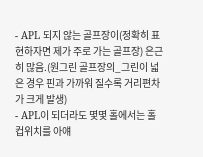- APL 되지 않는 골프장이(정확히 표현하자면 제가 주로 가는 골프장) 은근히 많음.(원그린 골프장의_그린이 넓은 경우 핀과 가까워 질수록 거리편차가 크게 발생)
- APL이 되더라도 몇몇 홀에서는 홀컵위치를 아얘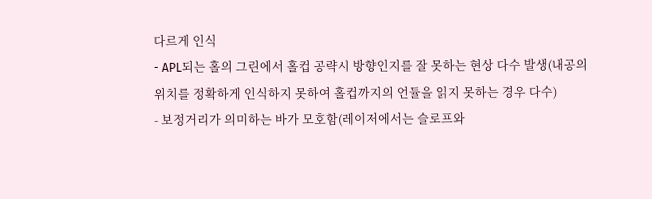다르게 인식
- APL되는 홀의 그린에서 홀컵 공략시 방향인지를 잘 못하는 현상 다수 발생(내공의 위치를 정확하게 인식하지 못하여 홀컵까지의 언듈을 읽지 못하는 경우 다수)
- 보정거리가 의미하는 바가 모호함(레이저에서는 슬로프와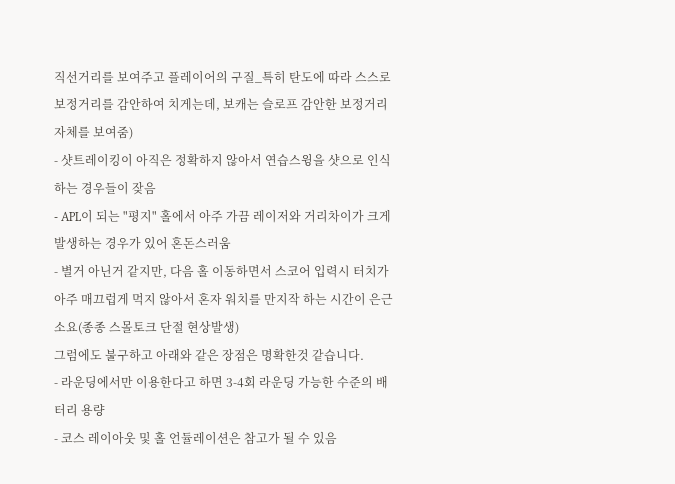직선거리를 보여주고 플레이어의 구질_특히 탄도에 따라 스스로 보정거리를 감안하여 치게는데, 보캐는 슬로프 감안한 보정거리 자체를 보여줌)
- 샷트레이킹이 아직은 정확하지 않아서 연습스윙을 샷으로 인식하는 경우들이 잦음
- APL이 되는 "평지" 홀에서 아주 가끔 레이저와 거리차이가 크게 발생하는 경우가 있어 혼돈스러움
- 별거 아닌거 같지만, 다음 홀 이동하면서 스코어 입력시 터치가 아주 매끄럽게 먹지 않아서 혼자 워치를 만지작 하는 시간이 은근 소요(종종 스몰토크 단절 현상발생)
그럼에도 불구하고 아래와 같은 장점은 명확한것 같습니다.
- 라운딩에서만 이용한다고 하면 3-4회 라운딩 가능한 수준의 배터리 용량
- 코스 레이아웃 및 홀 언듈레이션은 참고가 될 수 있음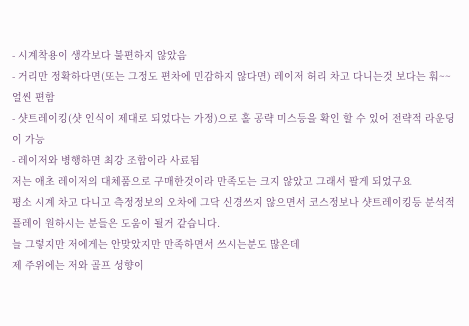- 시계착용이 생각보다 불편하지 않았음
- 거리만 정확하다면(또는 그정도 편차에 민감하지 않다면) 레이저 허리 차고 다니는것 보다는 훠~~얼씬 편함
- 샷트레이킹(샷 인식이 제대로 되었다는 가정)으로 홀 공략 미스등을 확인 할 수 있어 전략적 라운딩이 가능
- 레이저와 병행하면 최강 조합이라 사료됨
저는 애초 레이저의 대체품으로 구매한것이라 만족도는 크지 않았고 그래서 팔게 되었구요
평소 시계 차고 다니고 측정정보의 오차에 그닥 신경쓰지 않으면서 코스정보나 샷트레이킹등 분석적 플레이 원하시는 분들은 도움이 될거 같습니다.
늘 그렇지만 저에게는 안맞았지만 만족하면서 쓰시는분도 많은데
제 주위에는 저와 골프 성향이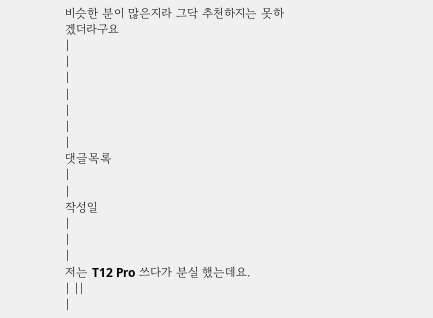비슷한 분이 많은지라 그닥 추천하지는 못하겠더라구요
|
|
|
|
|
|
|
댓글목록
|
|
작성일
|
|
|
저는 T12 Pro 쓰다가 분실 했는데요.
| ||
|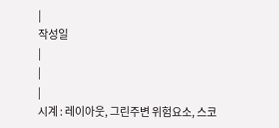|
작성일
|
|
|
시계 : 레이아웃, 그린주변 위험요소, 스코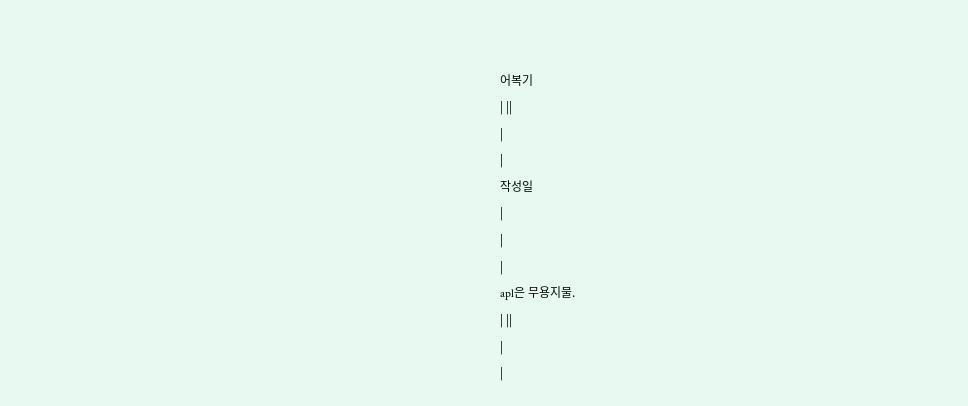어복기
| ||
|
|
작성일
|
|
|
apl은 무용지물.
| ||
|
|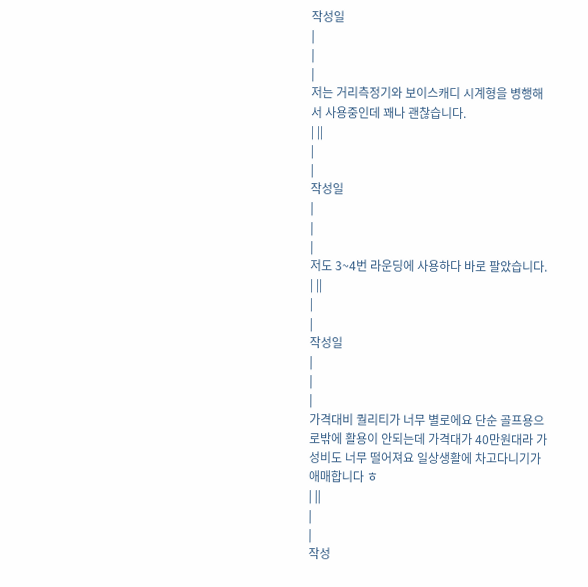작성일
|
|
|
저는 거리측정기와 보이스캐디 시계형을 병행해서 사용중인데 꽤나 괜찮습니다.
| ||
|
|
작성일
|
|
|
저도 3~4번 라운딩에 사용하다 바로 팔았습니다.
| ||
|
|
작성일
|
|
|
가격대비 퀄리티가 너무 별로에요 단순 골프용으로밖에 활용이 안되는데 가격대가 40만원대라 가성비도 너무 떨어져요 일상생활에 차고다니기가 애매합니다 ㅎ
| ||
|
|
작성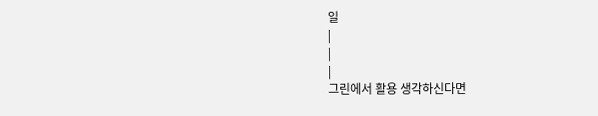일
|
|
|
그린에서 활용 생각하신다면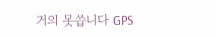거의 못씁니다 GPS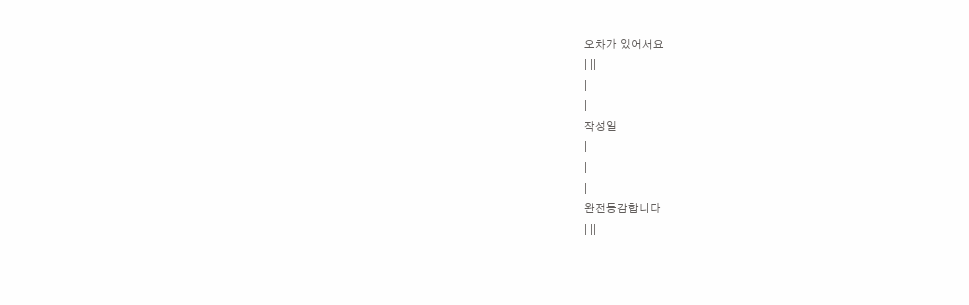오차가 있어서요
| ||
|
|
작성일
|
|
|
완전동감합니다
| ||